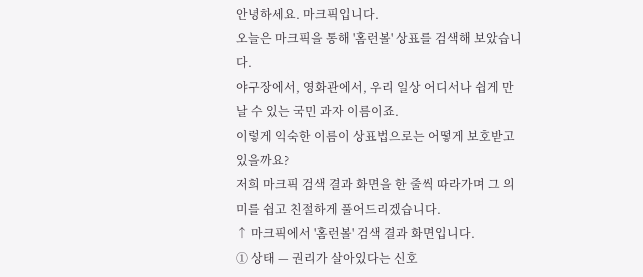안녕하세요. 마크픽입니다.
오늘은 마크픽을 통해 '홈런볼' 상표를 검색해 보았습니다.
야구장에서, 영화관에서, 우리 일상 어디서나 쉽게 만날 수 있는 국민 과자 이름이죠.
이렇게 익숙한 이름이 상표법으로는 어떻게 보호받고 있을까요?
저희 마크픽 검색 결과 화면을 한 줄씩 따라가며 그 의미를 쉽고 친절하게 풀어드리겠습니다.
↑ 마크픽에서 '홈런볼' 검색 결과 화면입니다.
① 상태 — 권리가 살아있다는 신호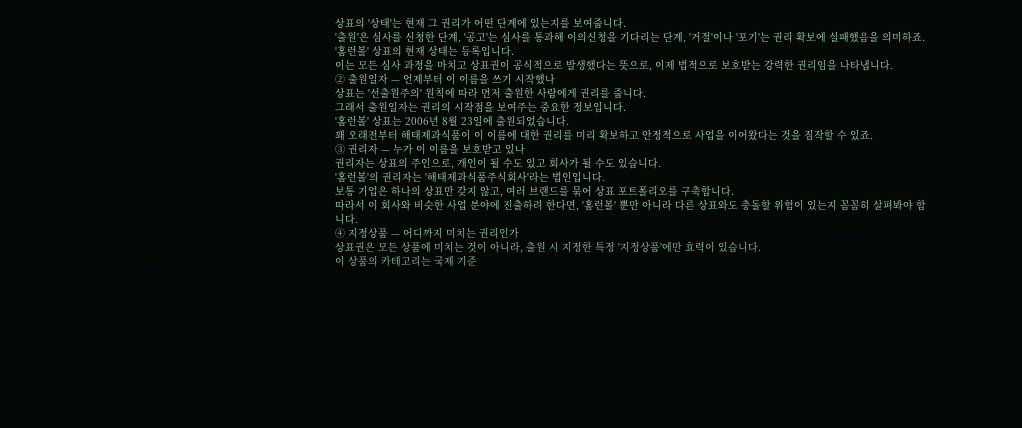상표의 '상태'는 현재 그 권리가 어떤 단계에 있는지를 보여줍니다.
'출원'은 심사를 신청한 단계, '공고'는 심사를 통과해 이의신청을 기다리는 단계, '거절'이나 '포기'는 권리 확보에 실패했음을 의미하죠.
'홈런볼' 상표의 현재 상태는 등록입니다.
이는 모든 심사 과정을 마치고 상표권이 공식적으로 발생했다는 뜻으로, 이제 법적으로 보호받는 강력한 권리임을 나타냅니다.
② 출원일자 — 언제부터 이 이름을 쓰기 시작했나
상표는 '선출원주의' 원칙에 따라 먼저 출원한 사람에게 권리를 줍니다.
그래서 출원일자는 권리의 시작점을 보여주는 중요한 정보입니다.
'홈런볼' 상표는 2006년 8월 23일에 출원되었습니다.
꽤 오래전부터 해태제과식품이 이 이름에 대한 권리를 미리 확보하고 안정적으로 사업을 이어왔다는 것을 짐작할 수 있죠.
③ 권리자 — 누가 이 이름을 보호받고 있나
권리자는 상표의 주인으로, 개인이 될 수도 있고 회사가 될 수도 있습니다.
'홈런볼'의 권리자는 '해태제과식품주식회사'라는 법인입니다.
보통 기업은 하나의 상표만 갖지 않고, 여러 브랜드를 묶어 상표 포트폴리오를 구축합니다.
따라서 이 회사와 비슷한 사업 분야에 진출하려 한다면, '홈런볼' 뿐만 아니라 다른 상표와도 충돌할 위험이 있는지 꼼꼼히 살펴봐야 합니다.
④ 지정상품 — 어디까지 미치는 권리인가
상표권은 모든 상품에 미치는 것이 아니라, 출원 시 지정한 특정 '지정상품'에만 효력이 있습니다.
이 상품의 카테고리는 국제 기준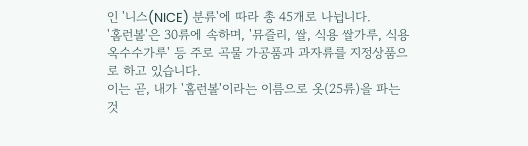인 '니스(NICE) 분류'에 따라 총 45개로 나뉩니다.
'홈런볼'은 30류에 속하며, '뮤즐리, 쌀, 식용 쌀가루, 식용 옥수수가루' 등 주로 곡물 가공품과 과자류를 지정상품으로 하고 있습니다.
이는 곧, 내가 '홈런볼'이라는 이름으로 옷(25류)을 파는 것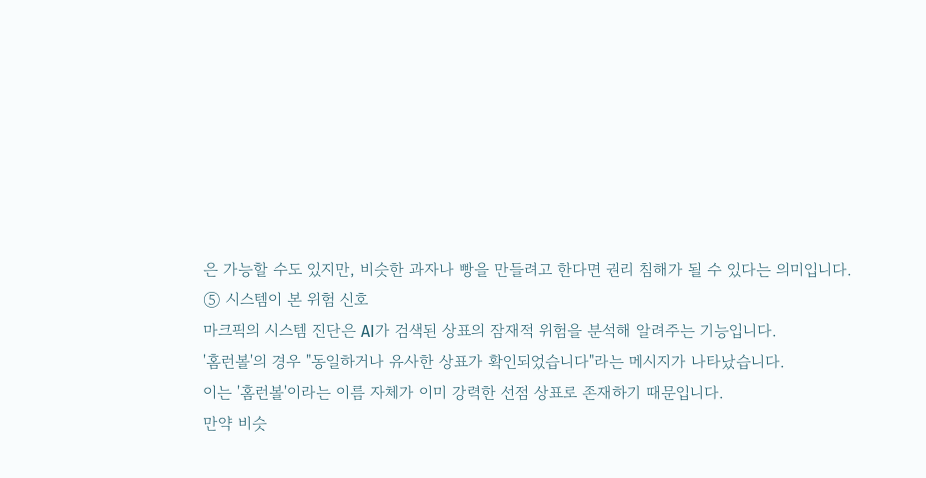은 가능할 수도 있지만, 비슷한 과자나 빵을 만들려고 한다면 권리 침해가 될 수 있다는 의미입니다.
⑤ 시스템이 본 위험 신호
마크픽의 시스템 진단은 AI가 검색된 상표의 잠재적 위험을 분석해 알려주는 기능입니다.
'홈런볼'의 경우 "동일하거나 유사한 상표가 확인되었습니다"라는 메시지가 나타났습니다.
이는 '홈런볼'이라는 이름 자체가 이미 강력한 선점 상표로 존재하기 때문입니다.
만약 비슷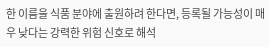한 이름을 식품 분야에 출원하려 한다면, 등록될 가능성이 매우 낮다는 강력한 위험 신호로 해석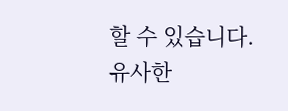할 수 있습니다.
유사한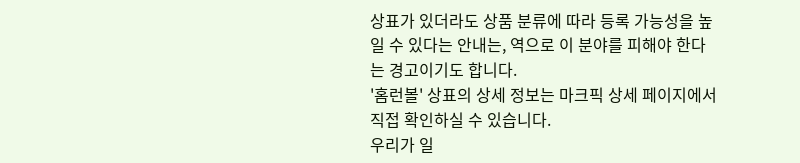상표가 있더라도 상품 분류에 따라 등록 가능성을 높일 수 있다는 안내는, 역으로 이 분야를 피해야 한다는 경고이기도 합니다.
'홈런볼' 상표의 상세 정보는 마크픽 상세 페이지에서 직접 확인하실 수 있습니다.
우리가 일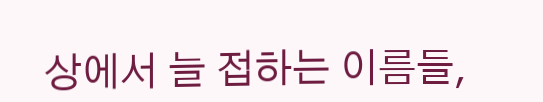상에서 늘 접하는 이름들,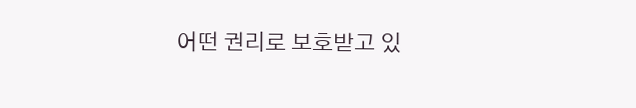어떤 권리로 보호받고 있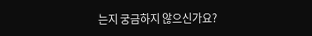는지 궁금하지 않으신가요?